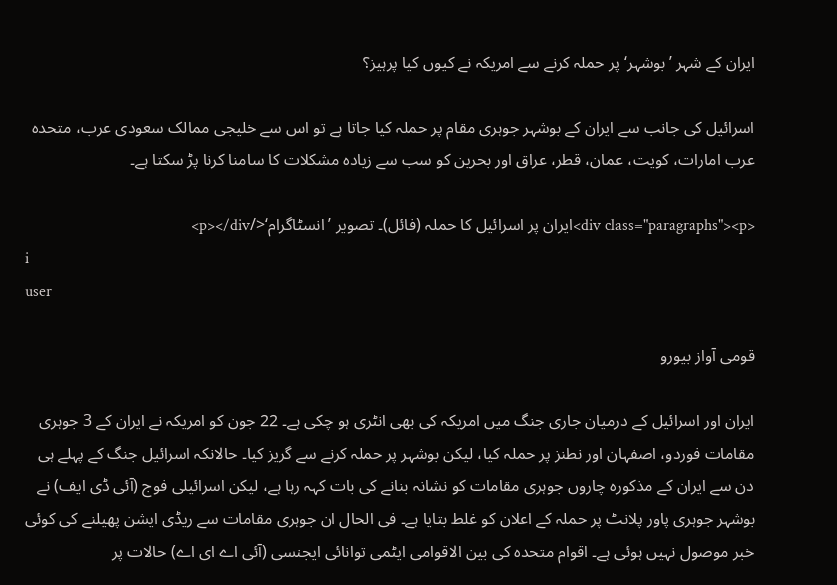ایران کے شہر ’بوشہر‘ پر حملہ کرنے سے امریکہ نے کیوں کیا پرہیز؟

اسرائیل کی جانب سے ایران کے بوشہر جوہری مقام پر حملہ کیا جاتا ہے تو اس سے خلیجی ممالک سعودی عرب، متحدہ عرب امارات، کویت، عمان، قطر، عراق اور بحرین کو سب سے زیادہ مشکلات کا سامنا کرنا پڑ سکتا ہے۔

<div class="paragraphs"><p>ایران پر اسرائیل کا حملہ (فائل)۔ تصویر ’انسٹاگرام‘</p></div>
i
user

قومی آواز بیورو

ایران اور اسرائیل کے درمیان جاری جنگ میں امریکہ کی بھی انٹری ہو چکی ہے۔ 22 جون کو امریکہ نے ایران کے 3 جوہری مقامات فوردو، اصفہان اور نطنز پر حملہ کیا، لیکن بوشہر پر حملہ کرنے سے گریز کیا۔ حالانکہ اسرائیل جنگ کے پہلے ہی دن سے ایران کے مذکورہ چاروں جوہری مقامات کو نشانہ بنانے کی بات کہہ رہا ہے، لیکن اسرائیلی فوج (آئی ڈی ایف) نے بوشہر جوہری پاور پلانٹ پر حملہ کے اعلان کو غلط بتایا ہے۔ فی الحال ان جوہری مقامات سے ریڈی ایشن پھیلنے کی کوئی خبر موصول نہیں ہوئی ہے۔ اقوام متحدہ کی بین الاقوامی ایٹمی توانائی ایجنسی (آئی اے ای اے) حالات پر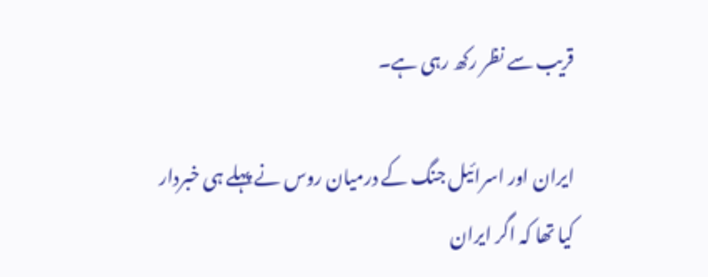قریب سے نظر رکھ رہی ہے۔

ایران اور اسرائیل جنگ کے درمیان روس نے پہلے ہی خبردار کیا تھا کہ اگر ایران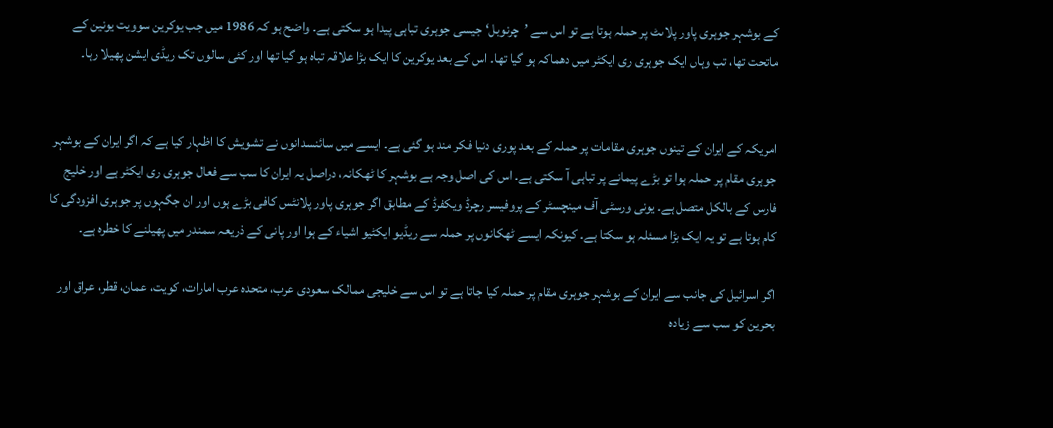کے بوشہر جوہری پاور پلاںٹ پر حملہ ہوتا ہے تو اس سے ’چرنوبل‘ جیسی جوہری تباہی پیدا ہو سکتی ہے۔ واضح ہو کہ 1986 میں جب یوکرین سوویت یونین کے ماتحت تھا، تب وہاں ایک جوہری ری ایکٹر میں دھماکہ ہو گیا تھا۔ اس کے بعد یوکرین کا ایک بڑا علاقہ تباہ ہو گیا تھا اور کئی سالوں تک ریڈی ایشن پھیلا رہا۔


امریکہ کے ایران کے تینوں جوہری مقامات پر حملہ کے بعد پوری دنیا فکر مند ہو گئی ہے۔ ایسے میں سائنسدانوں نے تشویش کا اظہار کیا ہے کہ اگر ایران کے بوشہر جوہری مقام پر حملہ ہوا تو بڑے پیمانے پر تباہی آ سکتی ہے۔ اس کی اصل وجہ ہے بوشہر کا ٹھکانہ، دراصل یہ ایران کا سب سے فعال جوہری ری ایکٹر ہے اور خلیج فارس کے بالکل متصل ہے۔ یونی ورسٹی آف مینچسٹر کے پروفیسر رچرڈ ویکفرڈ کے مطابق اگر جوہری پاور پلانٹس کافی بڑے ہوں اور ان جگہوں پر جوہری افزودگی کا کام ہوتا ہے تو یہ ایک بڑا مسئلہ ہو سکتا ہے۔ کیونکہ ایسے ٹھکانوں پر حملہ سے ریڈیو ایکٹیو اشیاء کے ہوا اور پانی کے ذریعہ سمندر میں پھیلنے کا خطرہ ہے۔

اگر اسرائیل کی جانب سے ایران کے بوشہر جوہری مقام پر حملہ کیا جاتا ہے تو اس سے خلیجی ممالک سعودی عرب، متحدہ عرب امارات، کویت، عمان، قطر، عراق اور بحرین کو سب سے زیادہ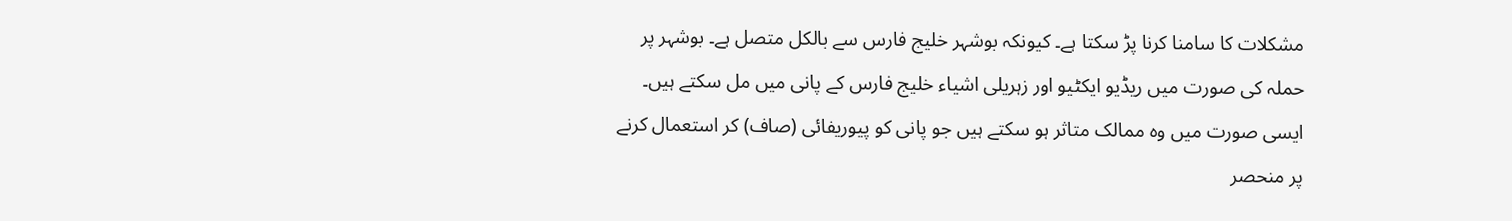مشکلات کا سامنا کرنا پڑ سکتا ہے۔ کیونکہ بوشہر خلیج فارس سے بالکل متصل ہے۔ بوشہر پر حملہ کی صورت میں ریڈیو ایکٹیو اور زہریلی اشیاء خلیج فارس کے پانی میں مل سکتے ہیں۔ ایسی صورت میں وہ ممالک متاثر ہو سکتے ہیں جو پانی کو پیوریفائی (صاف) کر استعمال کرنے پر منحصر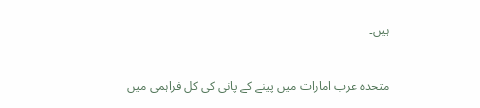ہیں۔


متحدہ عرب امارات میں پینے کے پانی کی کل فراہمی میں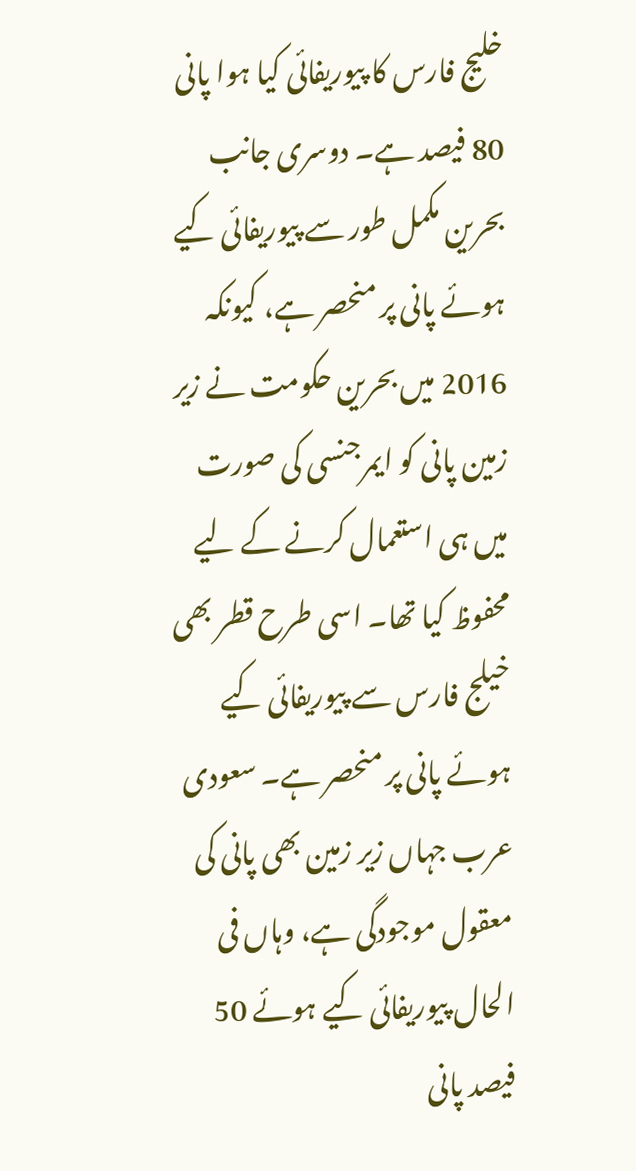خلیج فارس کا پیوریفائی کیا ہوا پانی 80 فیصد ہے۔ دوسری جانب بحرین مکمل طور سے پیوریفائی کیے ہوئے پانی پر منحصر ہے، کیونکہ 2016 میں بحرین حکومت نے زیر زمین پانی کو ایمرجنسی کی صورت میں ہی استعمال کرنے کے لیے محفوظ کیا تھا۔ اسی طرح قطر بھی خیلج فارس سے پیوریفائی کیے ہوئے پانی پر منحصر ہے۔ سعودی عرب جہاں زیر زمین بھی پانی کی معقول موجودگی ہے، وہاں فی الحال پیوریفائی کیے ہوئے 50 فیصد پانی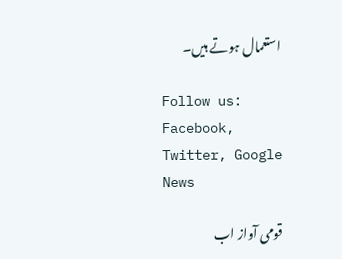استعمال ہوتے ہیں۔

Follow us: Facebook, Twitter, Google News

قومی آواز اب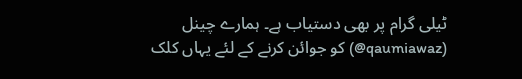ٹیلی گرام پر بھی دستیاب ہے۔ ہمارے چینل (qaumiawaz@) کو جوائن کرنے کے لئے یہاں کلک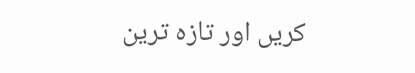کریں اور تازہ ترین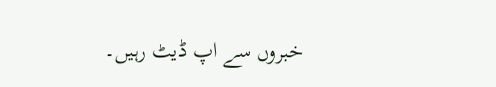خبروں سے اپ ڈیٹ رہیں۔